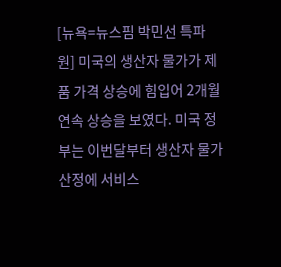[뉴욕=뉴스핌 박민선 특파원] 미국의 생산자 물가가 제품 가격 상승에 힘입어 2개월 연속 상승을 보였다. 미국 정부는 이번달부터 생산자 물가 산정에 서비스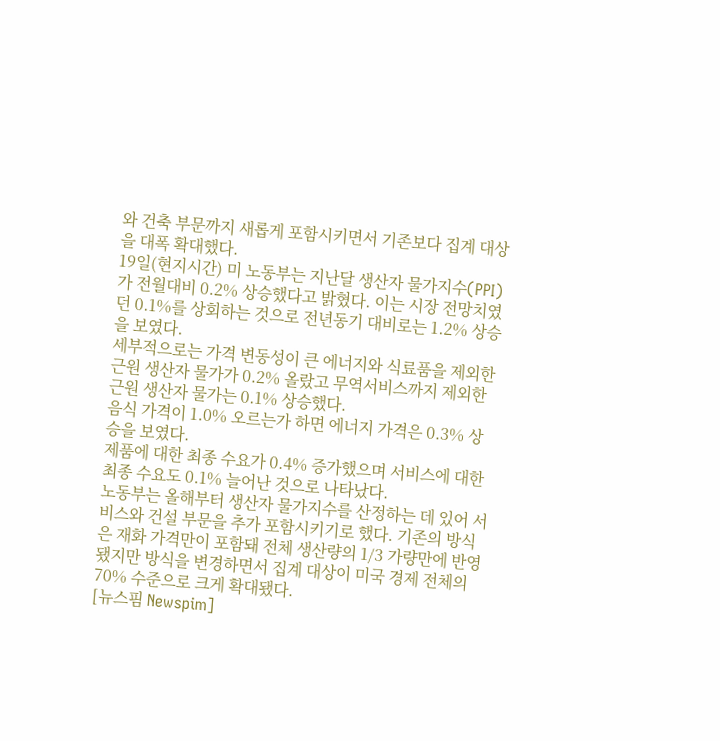와 건축 부문까지 새롭게 포함시키면서 기존보다 집계 대상을 대폭 확대했다.
19일(현지시간) 미 노동부는 지난달 생산자 물가지수(PPI)가 전월대비 0.2% 상승했다고 밝혔다. 이는 시장 전망치였던 0.1%를 상회하는 것으로 전년동기 대비로는 1.2% 상승을 보였다.
세부적으로는 가격 변동성이 큰 에너지와 식료품을 제외한 근원 생산자 물가가 0.2% 올랐고 무역서비스까지 제외한 근원 생산자 물가는 0.1% 상승했다.
음식 가격이 1.0% 오르는가 하면 에너지 가격은 0.3% 상승을 보였다.
제품에 대한 최종 수요가 0.4% 증가했으며 서비스에 대한 최종 수요도 0.1% 늘어난 것으로 나타났다.
노동부는 올해부터 생산자 물가지수를 산정하는 데 있어 서비스와 건설 부문을 추가 포함시키기로 했다. 기존의 방식은 재화 가격만이 포함돼 전체 생산량의 1/3 가량만에 반영됐지만 방식을 변경하면서 집계 대상이 미국 경제 전체의 70% 수준으로 크게 확대됐다.
[뉴스핌 Newspim]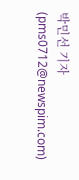박민선 기자 (pms0712@newspim.com)